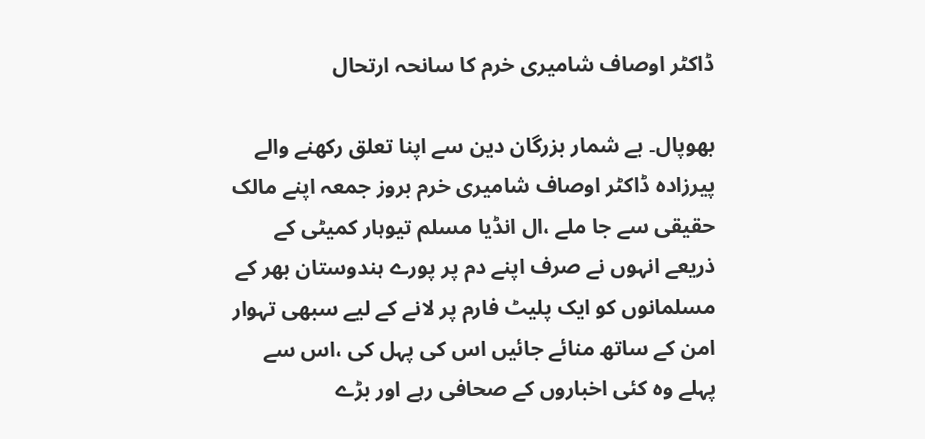ڈاکٹر اوصاف شامیری خرم کا سانحہ ارتحال

بھوپال۔ بے شمار بزرگان دین سے اپنا تعلق رکھنے والے پیرزادہ ڈاکٹر اوصاف شامیری خرم بروز جمعہ اپنے مالک حقیقی سے جا ملے ،ال انڈیا مسلم تیوہار کمیٹی کے ذریعے انہوں نے صرف اپنے دم پر پورے ہندوستان بھر کے مسلمانوں کو ایک پلیٹ فارم پر لانے کے لیے سبھی تہوار امن کے ساتھ منائے جائیں اس کی پہل کی ،اس سے پہلے وہ کئی اخباروں کے صحافی رہے اور بڑے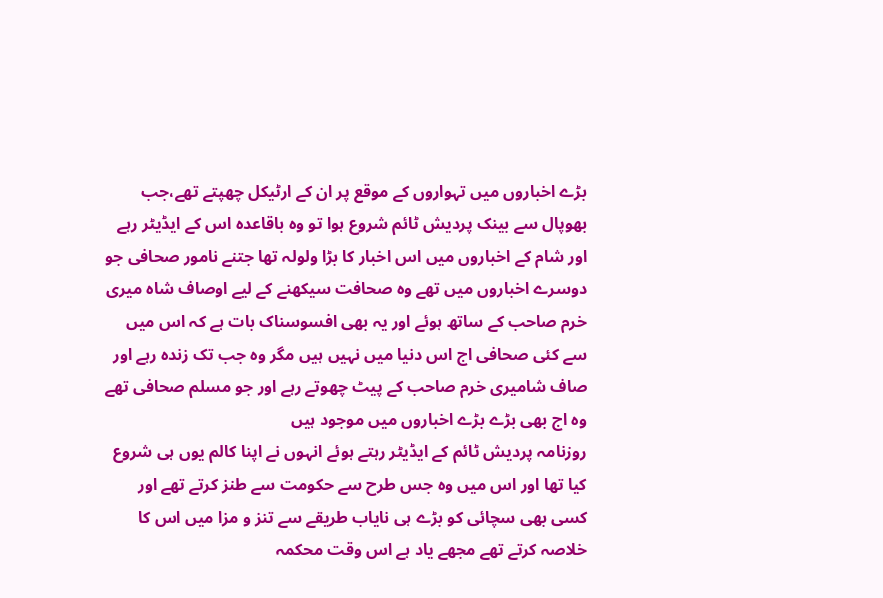بڑے اخباروں میں تہواروں کے موقع پر ان کے ارٹیکل چھپتے تھے،جب بھوپال سے بینک پردیش ٹائم شروع ہوا تو وہ باقاعدہ اس کے ایڈیٹر رہے اور شام کے اخباروں میں اس اخبار کا بڑا ولولہ تھا جتنے نامور صحافی جو دوسرے اخباروں میں تھے وہ صحافت سیکھنے کے لیے اوصاف شاہ میری خرم صاحب کے ساتھ ہوئے اور یہ بھی افسوسناک بات ہے کہ اس میں سے کئی صحافی اج اس دنیا میں نہیں ہیں مگر وہ جب تک زندہ رہے اور صاف شامیری خرم صاحب کے پیٹ چھوتے رہے اور جو مسلم صحافی تھے وہ اج بھی بڑے بڑے اخباروں میں موجود ہیں
روزنامہ پردیش ٹائم کے ایڈیٹر رہتے ہوئے انہوں نے اپنا کالم یوں ہی شروع کیا تھا اور اس میں وہ جس طرح سے حکومت سے طنز کرتے تھے اور کسی بھی سچائی کو بڑے ہی نایاب طریقے سے تنز و مزا میں اس کا خلاصہ کرتے تھے مجھے یاد ہے اس وقت محکمہ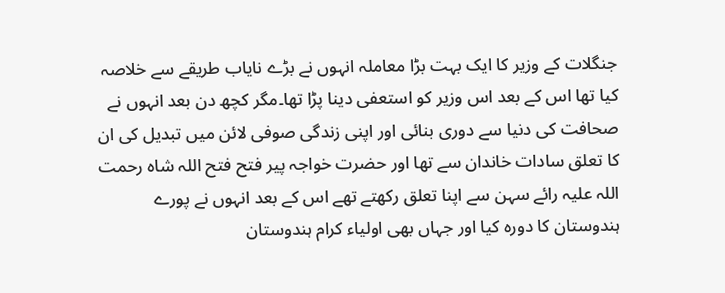جنگلات کے وزیر کا ایک بہت بڑا معاملہ انہوں نے بڑے نایاب طریقے سے خلاصہ کیا تھا اس کے بعد اس وزیر کو استعفی دینا پڑا تھا۔مگر کچھ دن بعد انہوں نے صحافت کی دنیا سے دوری بنائی اور اپنی زندگی صوفی لائن میں تبدیل کی ان کا تعلق سادات خاندان سے تھا اور حضرت خواجہ پیر فتح فتح اللہ شاہ رحمت اللہ علیہ رائے سہن سے اپنا تعلق رکھتے تھے اس کے بعد انہوں نے پورے ہندوستان کا دورہ کیا اور جہاں بھی اولیاء کرام ہندوستان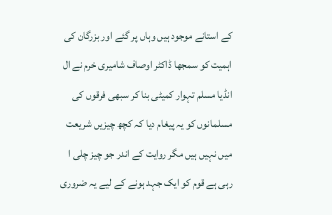کے استانے موجود ہیں وہاں پر گئے اور بزرگان کی اہمیت کو سمجھا ڈاکٹر اوصاف شامیری خرم نے ال انڈیا مسلم تہوار کمیٹی بنا کر سبھی فرقوں کی مسلمانوں کو یہ پیغام دیا کہ کچھ چیزیں شریعت میں نہیں ہیں مگر روایت کے اندر جو چیز چلی ا رہی ہے قوم کو ایک جہد ہونے کے لیے یہ ضروری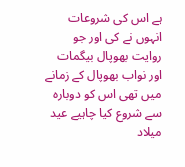ہے اس کی شروعات انہوں نے کی اور جو روایت بھوپال بیگمات اور نواب بھوپال کے زمانے میں تھی اس کو دوبارہ سے شروع کیا چاہیے عید میلاد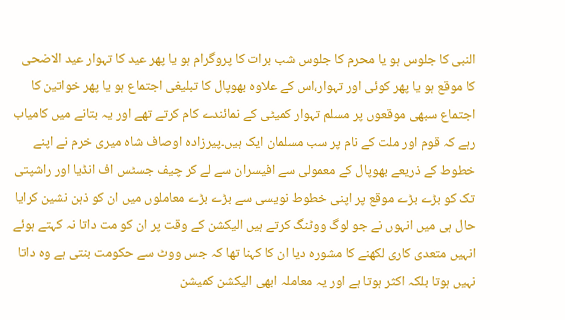النبی کا جلوس ہو یا محرم کا جلوس شب برات کا پروگرام ہو یا پھر عید کا تہوار عید الاضحی کا موقع ہو یا پھر کوئی اور تہوار،اس کے علاوہ بھوپال کا تبلیغی اجتماع ہو یا پھر خواتین کا اجتماع سبھی موقعوں پر مسلم تہوار کمیٹی کے نمائندے کام کرتے تھے اور یہ بتانے میں کامیاب رہے کہ قوم اور ملت کے نام پر سب مسلمان ایک ہیں۔پیرزادہ اوصاف شاہ میری خرم نے اپنے خطوط کے ذریعے بھوپال کے معمولی سے افیسران سے لے کر چیف جسٹس اف انڈیا اور راشپتی تک کو بڑے بڑے موقع پر اپنی خطوط نویسی سے بڑے بڑے معاملوں میں ان کو ذہن نشین کرایا
حال ہی میں انہوں نے جو لوگ ووٹنگ کرتے ہیں الیکشن کے وقت پر ان کو مت داتا نہ کہتے ہوئے انہیں متعدی کاری لکھنے کا مشورہ دیا ان کا کہنا تھا کہ جس ووٹ سے حکومت بنتی ہے وہ داتا نہیں ہوتا بلکہ اکثر ہوتا ہے اور یہ معاملہ ابھی الیکشن کمیشن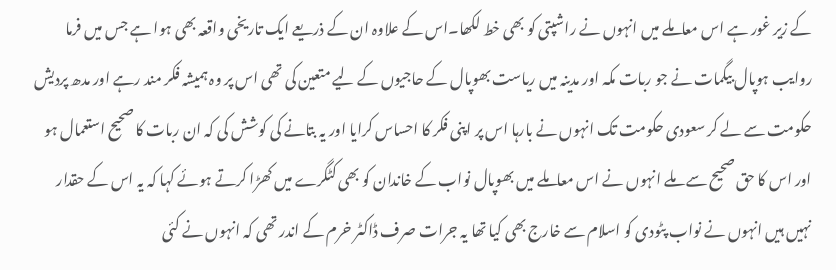کے زیر غور ہے اس معاملے میں انہوں نے راشپتی کو بھی خط لکھا۔اس کے علاوہ ان کے ذریعے ایک تاریخی واقعہ بھی ہوا ہے جس میں فرما روایب ہوپال بیگمات نے جو ربات مکہ اور مدینہ میں ریاست بھوپال کے حاجیوں کے لیے متعین کی تھی اس پر وہ ہمیشہ فکر مند رہے اور مدھ پردیش حکومت سے لے کر سعودی حکومت تک انہوں نے بارہا اس پر اپنی فکر کا احساس کرایا اور یہ بتانے کی کوشش کی کہ ان ربات کا صحیح استعمال ہو اور اس کا حق صحیح سے ملے انہوں نے اس معاملے میں بھوپال نواب کے خاندان کو بھی کٹگرے میں کھڑا کرتے ہوئے کہا کہ یہ اس کے حقدار نہیں ہیں انہوں نے نواب پٹودی کو اسلام سے خارج بھی کیا تھا یہ جرات صرف ڈاکٹر خرم کے اندر تھی کہ انہوں نے کئی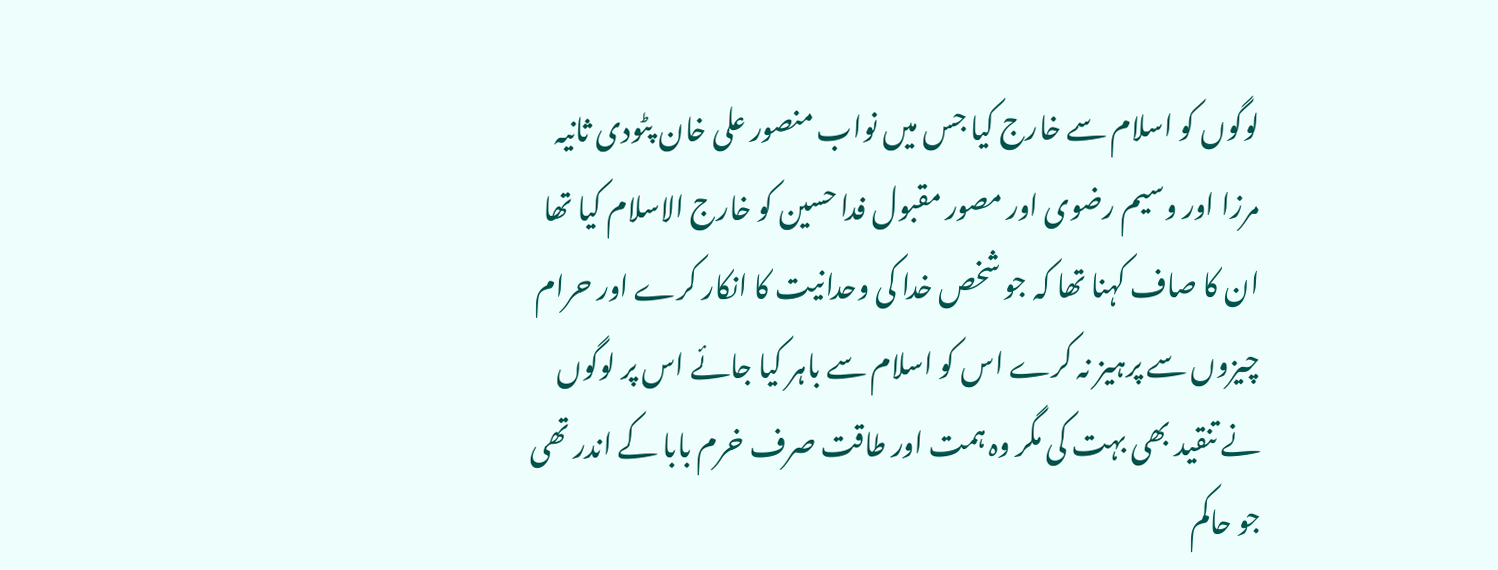لوگوں کو اسلام سے خارج کیا جس میں نواب منصور علی خان پٹودی ثانیہ مرزا اور وسیم رضوی اور مصور مقبول فدا حسین کو خارج الاسلام کیا تھا ان کا صاف کہنا تھا کہ جو شخص خدا کی وحدانیت کا انکار کرے اور حرام چیزوں سے پرہیز نہ کرے اس کو اسلام سے باہر کیا جائے اس پر لوگوں نے تنقید بھی بہت کی مگر وہ ہمت اور طاقت صرف خرم بابا کے اندر تھی جو حاکم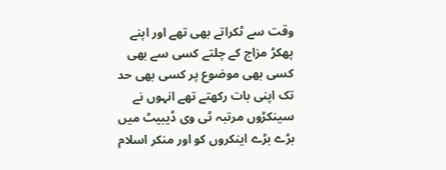وقت سے ٹکراتے بھی تھے اور اپنے پھکڑ مزاج کے چلتے کسی سے بھی کسی بھی موضوع پر کسی بھی حد تک اپنی بات رکھتے تھے انہوں نے سینکڑوں مرتبہ ٹی وی ڈیبیٹ میں بڑے بڑے اینکروں کو اور منکر اسلام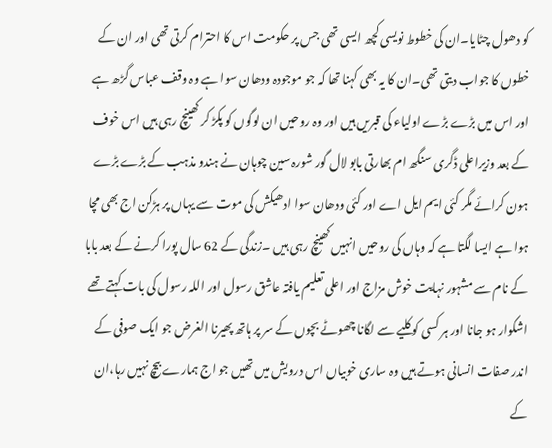کو دھول چٹایا۔ان کی خطوط نویسی کچھ ایسی تھی جس پر حکومت اس کا احترام کرتی تھی اور ان کے خطوں کا جواب دیتی تھی۔ان کا یہ بھی کہنا تھا کہ جو موجودہ ودھان سوا ہے وہ وقف عباس گڑھ ہے اور اس میں بڑے بڑے اولیاء کی قبریں ہیں اور وہ روحیں ان لوگوں کو پکڑ کر کھینچ رہی ہیں اس خوف کے بعد وزیراعلی ڈگری سنگھ ام بھارتی بابو لال گور شورہ سین چوہان نے ہندو مذہب کے بڑے بڑے ہون کرائے مگر کئی ایم ایل اے اور کئی ودھان سوا ادھیکش کی موت سے یہاں پر ہڑکن اج بھی مچا ہوا ہے ایسا لگتا ہے کہ وہاں کی روحیں انہیں کھینچ رہی ہیں ۔زندگی کے 62 سال پورا کرنے کے بعد بابا کے نام سے مشہور نہایت خوش مزاج اور اعلی تعلیم یافتہ عاشق رسول اور اللہ رسول کی بات کہتے تھے اشکوار ہو جانا اور ہر کسی کو کلیے سے لگانا چھوٹے بچوں کے سر پر ہاتھ پھیرنا الغرض جو ایک صوفی کے اندر صفات انسانی ہوتے ہیں وہ ساری خوبیاں اس درویش میں تھیں جو اج ہمارے بیچ نہیں رہا،ان کے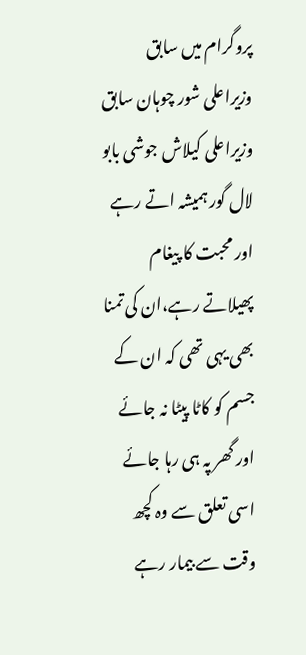پروگرام میں سابق وزیراعلی شور چوہان سابق وزیراعلی کیلاش جوشی بابو لال گور ہمیشہ اتے رہے اور محبت کا پیغام پھیلاتے رہے،ان کی تمنا بھی یہی تھی کہ ان کے جسم کو کاٹا پیٹا نہ جائے اور گھر پہ ہی رہا جائے اسی تعلق سے وہ کچھ وقت سے بیمار رہے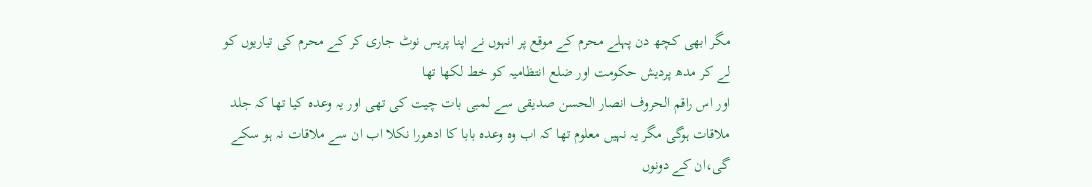مگر ابھی کچھ دن پہلے محرم کے موقع پر انہوں نے اپنا پریس نوٹ جاری کر کے محرم کی تیاریوں کو لے کر مدھ پردیش حکومت اور ضلع انتظامیہ کو خط لکھا تھا
اور اس راقم الحروف انصار الحسن صدیقی سے لمبی بات چیت کی تھی اور یہ وعدہ کیا تھا کہ جلد ملاقات ہوگی مگر یہ نہیں معلوم تھا کہ اب وہ وعدہ بابا کا ادھورا نکلا اب ان سے ملاقات نہ ہو سکے گی،ان کے دونوں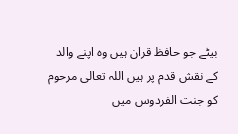بیٹے جو حافظ قران ہیں وہ اپنے والد کے نقش قدم پر ہیں اللہ تعالی مرحوم کو جنت الفردوس میں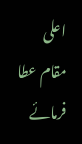اعلی مقام عطا فرمائے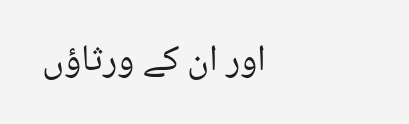اور ان کے ورثاؤں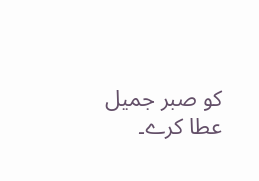کو صبر جمیل عطا کرے۔